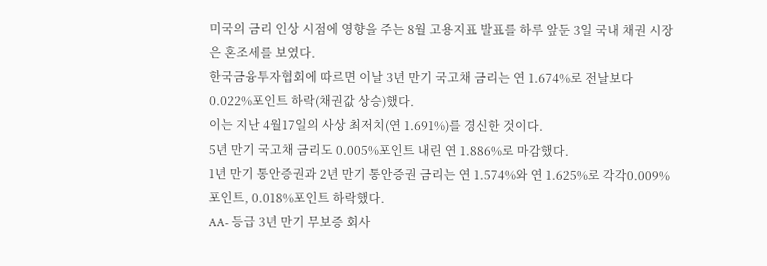미국의 금리 인상 시점에 영향을 주는 8월 고용지표 발표를 하루 앞둔 3일 국내 채권 시장은 혼조세를 보였다.
한국금융투자협회에 따르면 이날 3년 만기 국고채 금리는 연 1.674%로 전날보다0.022%포인트 하락(채권값 상승)했다.
이는 지난 4월17일의 사상 최저치(연 1.691%)를 경신한 것이다.
5년 만기 국고채 금리도 0.005%포인트 내린 연 1.886%로 마감했다.
1년 만기 통안증권과 2년 만기 통안증권 금리는 연 1.574%와 연 1.625%로 각각0.009%포인트, 0.018%포인트 하락했다.
AA- 등급 3년 만기 무보증 회사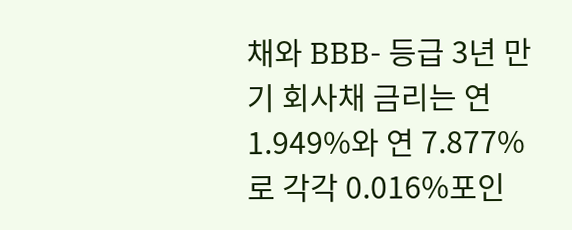채와 BBB- 등급 3년 만기 회사채 금리는 연 1.949%와 연 7.877%로 각각 0.016%포인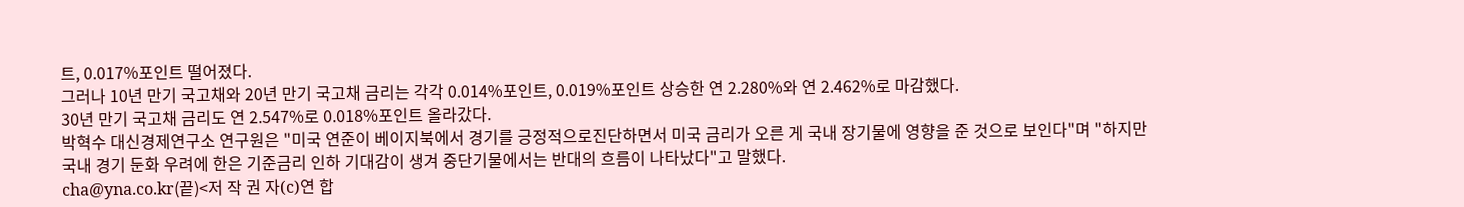트, 0.017%포인트 떨어졌다.
그러나 10년 만기 국고채와 20년 만기 국고채 금리는 각각 0.014%포인트, 0.019%포인트 상승한 연 2.280%와 연 2.462%로 마감했다.
30년 만기 국고채 금리도 연 2.547%로 0.018%포인트 올라갔다.
박혁수 대신경제연구소 연구원은 "미국 연준이 베이지북에서 경기를 긍정적으로진단하면서 미국 금리가 오른 게 국내 장기물에 영향을 준 것으로 보인다"며 "하지만 국내 경기 둔화 우려에 한은 기준금리 인하 기대감이 생겨 중단기물에서는 반대의 흐름이 나타났다"고 말했다.
cha@yna.co.kr(끝)<저 작 권 자(c)연 합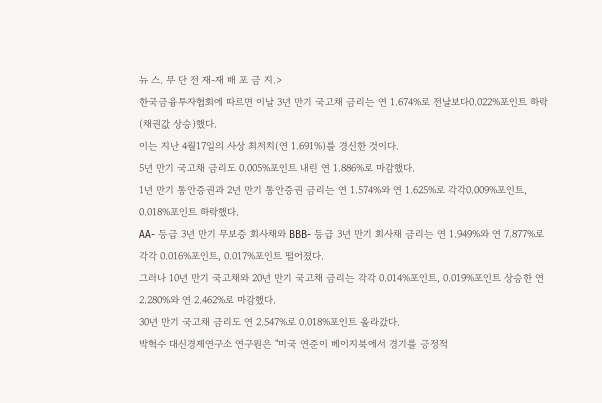뉴 스. 무 단 전 재-재 배 포 금 지.>
한국금융투자협회에 따르면 이날 3년 만기 국고채 금리는 연 1.674%로 전날보다0.022%포인트 하락(채권값 상승)했다.
이는 지난 4월17일의 사상 최저치(연 1.691%)를 경신한 것이다.
5년 만기 국고채 금리도 0.005%포인트 내린 연 1.886%로 마감했다.
1년 만기 통안증권과 2년 만기 통안증권 금리는 연 1.574%와 연 1.625%로 각각0.009%포인트, 0.018%포인트 하락했다.
AA- 등급 3년 만기 무보증 회사채와 BBB- 등급 3년 만기 회사채 금리는 연 1.949%와 연 7.877%로 각각 0.016%포인트, 0.017%포인트 떨어졌다.
그러나 10년 만기 국고채와 20년 만기 국고채 금리는 각각 0.014%포인트, 0.019%포인트 상승한 연 2.280%와 연 2.462%로 마감했다.
30년 만기 국고채 금리도 연 2.547%로 0.018%포인트 올라갔다.
박혁수 대신경제연구소 연구원은 "미국 연준이 베이지북에서 경기를 긍정적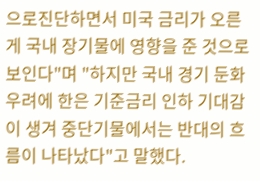으로진단하면서 미국 금리가 오른 게 국내 장기물에 영향을 준 것으로 보인다"며 "하지만 국내 경기 둔화 우려에 한은 기준금리 인하 기대감이 생겨 중단기물에서는 반대의 흐름이 나타났다"고 말했다.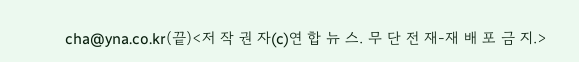cha@yna.co.kr(끝)<저 작 권 자(c)연 합 뉴 스. 무 단 전 재-재 배 포 금 지.>